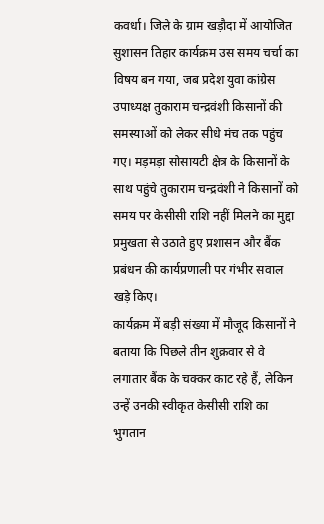कवर्धा। जिले के ग्राम खड़ौदा में आयोजित सुशासन तिहार कार्यक्रम उस समय चर्चा का विषय बन गया, जब प्रदेश युवा कांग्रेस उपाध्यक्ष तुकाराम चन्द्रवंशी किसानों की समस्याओं को लेकर सीधे मंच तक पहुंच गए। मड़मड़ा सोसायटी क्षेत्र के किसानों के साथ पहुंचे तुकाराम चन्द्रवंशी ने किसानों को समय पर केसीसी राशि नहीं मिलने का मुद्दा प्रमुखता से उठाते हुए प्रशासन और बैंक प्रबंधन की कार्यप्रणाली पर गंभीर सवाल खड़े किए।
कार्यक्रम में बड़ी संख्या में मौजूद किसानों ने बताया कि पिछले तीन शुक्रवार से वे लगातार बैंक के चक्कर काट रहे हैं, लेकिन उन्हें उनकी स्वीकृत केसीसी राशि का भुगतान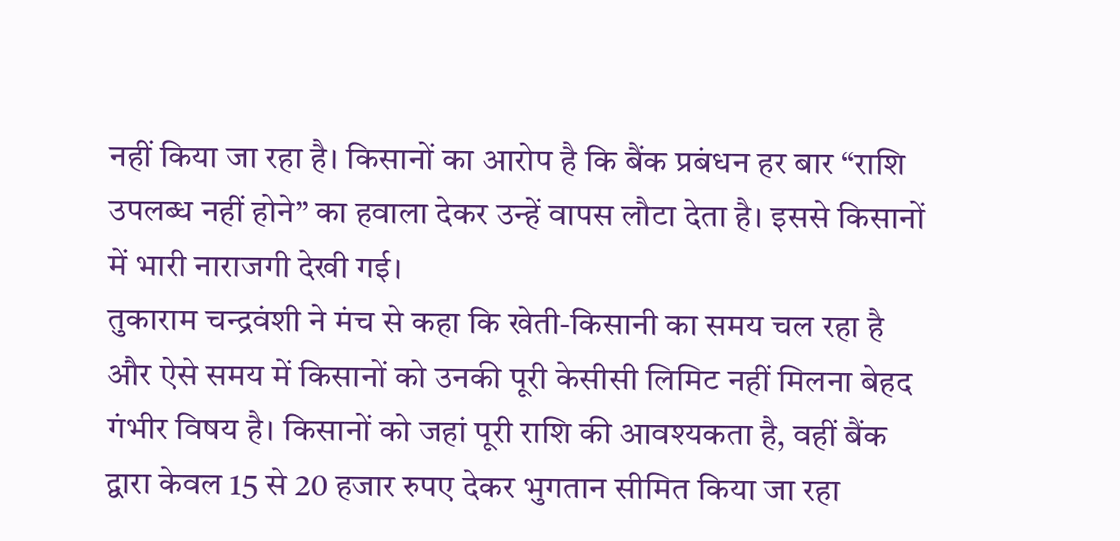नहीं किया जा रहा है। किसानों का आरोप है कि बैंक प्रबंधन हर बार “राशि उपलब्ध नहीं होने” का हवाला देकर उन्हें वापस लौटा देता है। इससे किसानों में भारी नाराजगी देखी गई।
तुकाराम चन्द्रवंशी ने मंच से कहा कि खेती-किसानी का समय चल रहा है और ऐसे समय में किसानों को उनकी पूरी केसीसी लिमिट नहीं मिलना बेहद गंभीर विषय है। किसानों को जहां पूरी राशि की आवश्यकता है, वहीं बैंक द्वारा केवल 15 से 20 हजार रुपए देकर भुगतान सीमित किया जा रहा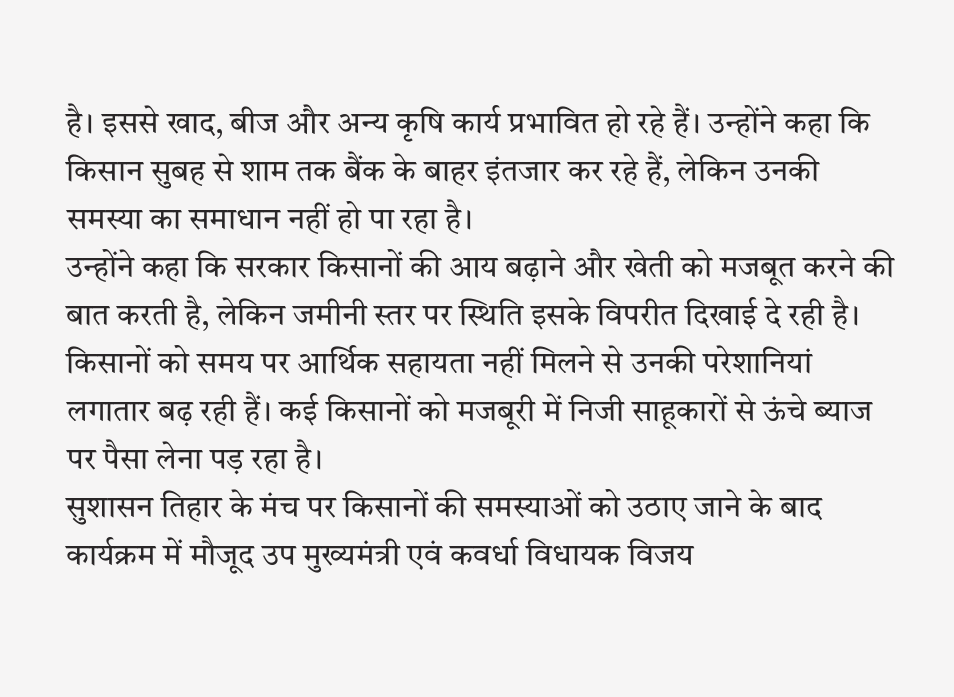है। इससे खाद, बीज और अन्य कृषि कार्य प्रभावित हो रहे हैं। उन्होंने कहा कि किसान सुबह से शाम तक बैंक के बाहर इंतजार कर रहे हैं, लेकिन उनकी समस्या का समाधान नहीं हो पा रहा है।
उन्होंने कहा कि सरकार किसानों की आय बढ़ाने और खेती को मजबूत करने की बात करती है, लेकिन जमीनी स्तर पर स्थिति इसके विपरीत दिखाई दे रही है। किसानों को समय पर आर्थिक सहायता नहीं मिलने से उनकी परेशानियां लगातार बढ़ रही हैं। कई किसानों को मजबूरी में निजी साहूकारों से ऊंचे ब्याज पर पैसा लेना पड़ रहा है।
सुशासन तिहार के मंच पर किसानों की समस्याओं को उठाए जाने के बाद कार्यक्रम में मौजूद उप मुख्यमंत्री एवं कवर्धा विधायक विजय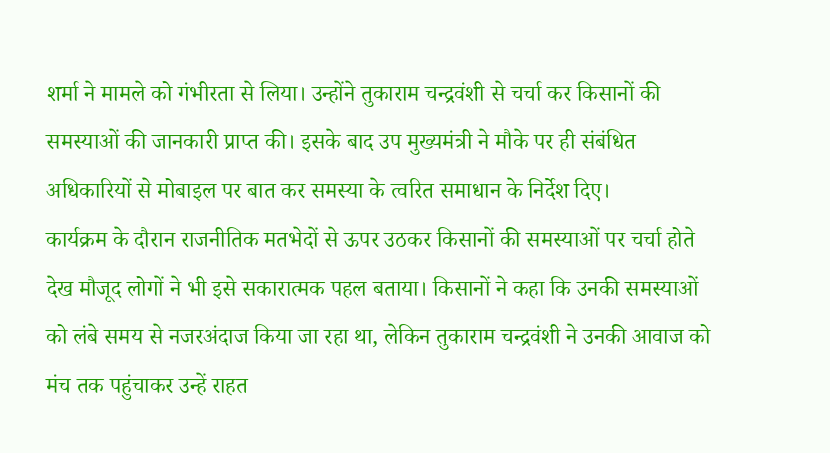शर्मा ने मामले को गंभीरता से लिया। उन्होंने तुकाराम चन्द्रवंशी से चर्चा कर किसानों की समस्याओं की जानकारी प्राप्त की। इसके बाद उप मुख्यमंत्री ने मौके पर ही संबंधित अधिकारियों से मोबाइल पर बात कर समस्या के त्वरित समाधान के निर्देश दिए।
कार्यक्रम के दौरान राजनीतिक मतभेदों से ऊपर उठकर किसानों की समस्याओं पर चर्चा होते देख मौजूद लोगों ने भी इसे सकारात्मक पहल बताया। किसानों ने कहा कि उनकी समस्याओं को लंबे समय से नजरअंदाज किया जा रहा था, लेकिन तुकाराम चन्द्रवंशी ने उनकी आवाज को मंच तक पहुंचाकर उन्हें राहत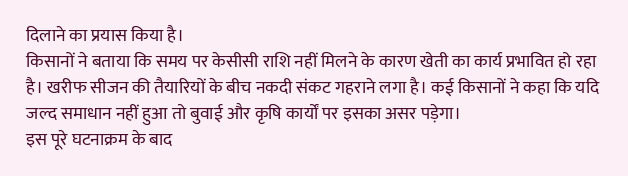दिलाने का प्रयास किया है।
किसानों ने बताया कि समय पर केसीसी राशि नहीं मिलने के कारण खेती का कार्य प्रभावित हो रहा है। खरीफ सीजन की तैयारियों के बीच नकदी संकट गहराने लगा है। कई किसानों ने कहा कि यदि जल्द समाधान नहीं हुआ तो बुवाई और कृषि कार्यों पर इसका असर पड़ेगा।
इस पूरे घटनाक्रम के बाद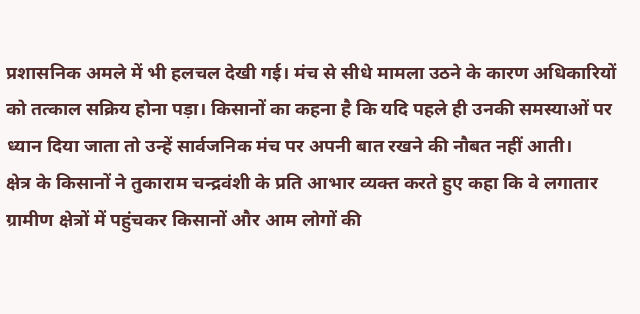प्रशासनिक अमले में भी हलचल देखी गई। मंच से सीधे मामला उठने के कारण अधिकारियों को तत्काल सक्रिय होना पड़ा। किसानों का कहना है कि यदि पहले ही उनकी समस्याओं पर ध्यान दिया जाता तो उन्हें सार्वजनिक मंच पर अपनी बात रखने की नौबत नहीं आती।
क्षेत्र के किसानों ने तुकाराम चन्द्रवंशी के प्रति आभार व्यक्त करते हुए कहा कि वे लगातार ग्रामीण क्षेत्रों में पहुंचकर किसानों और आम लोगों की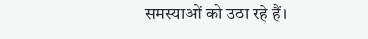समस्याओं को उठा रहे हैं।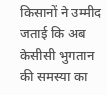किसानों ने उम्मीद जताई कि अब केसीसी भुगतान की समस्या का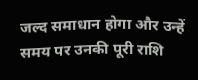जल्द समाधान होगा और उन्हें समय पर उनकी पूरी राशि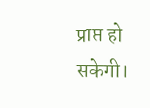प्राप्त हो सकेगी।